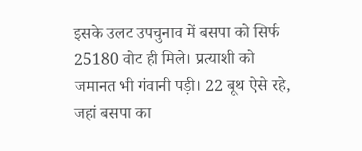इसके उलट उपचुनाव में बसपा को सिर्फ 25180 वोट ही मिले। प्रत्याशी को जमानत भी गंवानी पड़ी। 22 बूथ ऐसे रहे, जहां बसपा का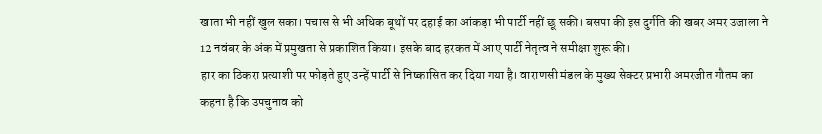खाता भी नहीं खुल सका। पचास से भी अधिक बूथों पर दहाई का आंकड़ा भी पार्टी नहीं छू सकी। बसपा की इस दुर्गति की खबर अमर उजाला ने 12 नवंबर के अंक में प्रमुखता से प्रकाशित किया। इसके बाद हरकत में आए पार्टी नेतृत्व ने समीक्षा शुरू की।
हार का ठिकरा प्रत्याशी पर फोड़ते हुए उन्हें पार्टी से निष्कासित कर दिया गया है। वाराणसी मंडल के मुख्य सेक्टर प्रभारी अमरजीत गौतम का कहना है कि उपचुनाव को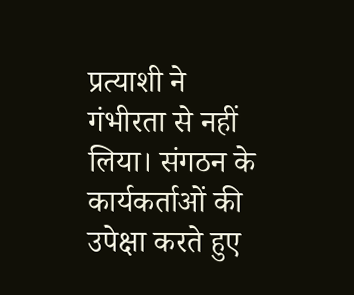प्रत्याशी ने गंभीरता से नहीं लिया। संगठन के कार्यकर्ताओं की उपेक्षा करते हुए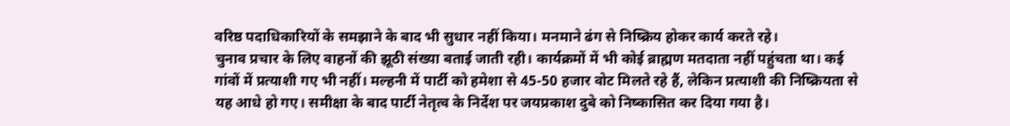वरिष्ठ पदाधिकारियों के समझाने के बाद भी सुधार नहीं किया। मनमाने ढंग से निष्क्रिय होकर कार्य करते रहे।
चुनाव प्रचार के लिए वाहनों की झूठी संख्या बताई जाती रही। कार्यक्रमों में भी कोई ब्राह्मण मतदाता नहीं पहुंचता था। कई गांवों में प्रत्याशी गए भी नहीं। मल्हनी में पार्टी को हमेशा से 45-50 हजार वोट मिलते रहे हैं, लेकिन प्रत्याशी की निष्क्रियता से यह आधे हो गए। समीक्षा के बाद पार्टी नेतृत्व के निर्देश पर जयप्रकाश दुबे को निष्कासित कर दिया गया है।